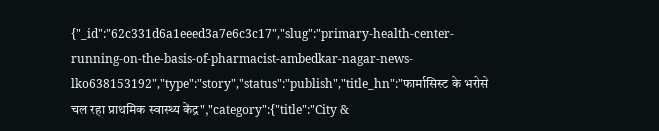{"_id":"62c331d6a1eeed3a7e6c3c17","slug":"primary-health-center-running-on-the-basis-of-pharmacist-ambedkar-nagar-news-lko638153192","type":"story","status":"publish","title_hn":"फार्मासिस्ट के भरोसे चल रहा प्राथमिक स्वास्थ्य केंद्र","category":{"title":"City &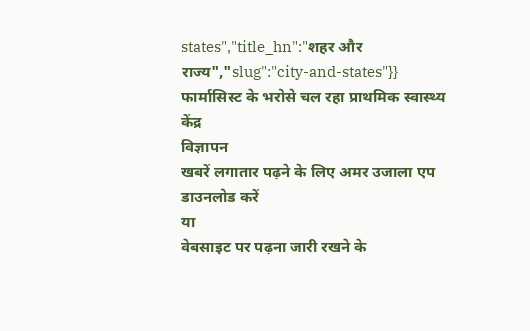states","title_hn":"शहर और राज्य","slug":"city-and-states"}}
फार्मासिस्ट के भरोसे चल रहा प्राथमिक स्वास्थ्य केंद्र
विज्ञापन
खबरें लगातार पढ़ने के लिए अमर उजाला एप डाउनलोड करें
या
वेबसाइट पर पढ़ना जारी रखने के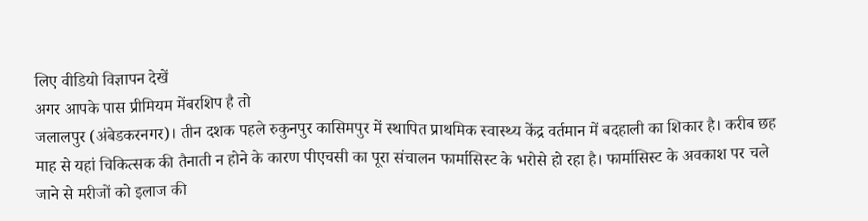लिए वीडियो विज्ञापन देखें
अगर आपके पास प्रीमियम मेंबरशिप है तो
जलालपुर (अंबेडकरनगर)। तीन दशक पहले रुकुनपुर कासिमपुर में स्थापित प्राथमिक स्वास्थ्य केंद्र वर्तमान में बदहाली का शिकार है। करीब छह माह से यहां चिकित्सक की तैनाती न होने के कारण पीएचसी का पूरा संचालन फार्मासिस्ट के भरोसे हो रहा है। फार्मासिस्ट के अवकाश पर चले जाने से मरीजों को इलाज की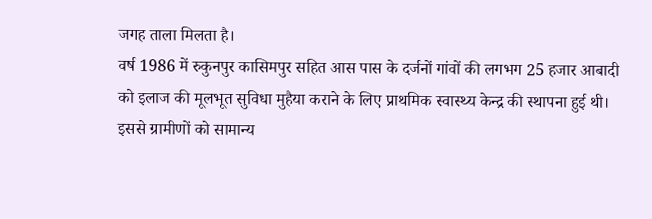जगह ताला मिलता है।
वर्ष 1986 में रुकुनपुर कासिमपुर सहित आस पास के दर्जनों गांवों की लगभग 25 हजार आबादी को इलाज की मूलभूत सुविधा मुहैया कराने के लिए प्राथमिक स्वास्थ्य केन्द्र की स्थापना हुई थी। इससे ग्रामीणों को सामान्य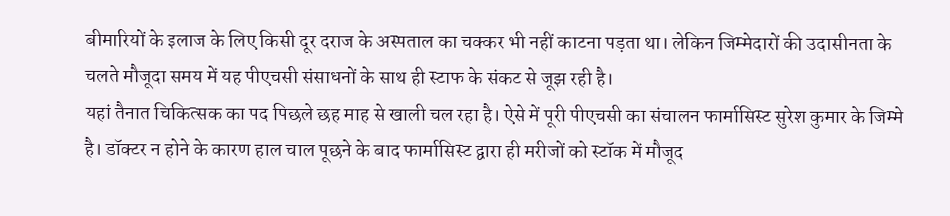बीमारियों के इलाज के लिए किसी दूर दराज के अस्पताल का चक्कर भी नहीं काटना पड़ता था। लेकिन जिम्मेदारों की उदासीनता के चलते मौजूदा समय में यह पीएचसी संसाधनों के साथ ही स्टाफ के संकट से जूझ रही है।
यहां तैनात चिकित्सक का पद पिछले छह माह से खाली चल रहा है। ऐसे में पूरी पीएचसी का संचालन फार्मासिस्ट सुरेश कुमार के जिम्मे है। डॉक्टर न होने के कारण हाल चाल पूछने के बाद फार्मासिस्ट द्वारा ही मरीजों को स्टॉक में मौजूद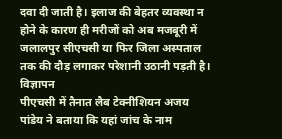दवा दी जाती है। इलाज की बेहतर व्यवस्था न होने के कारण ही मरीजों को अब मजबूरी में जलालपुर सीएचसी या फिर जिला अस्पताल तक की दौड़ लगाकर परेशानी उठानी पड़ती है।
विज्ञापन
पीएचसी में तैनात लैब टेक्नीशियन अजय पांडेय ने बताया कि यहां जांच के नाम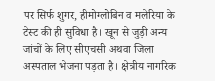पर सिर्फ शुगर, हीमोग्लोबिन व मलेरिया के टेस्ट की ही सुविधा है। खून से जुड़ी अन्य जांचों के लिए सीएचसी अथवा जिला अस्पताल भेजना पड़ता है। क्षेत्रीय नागरिक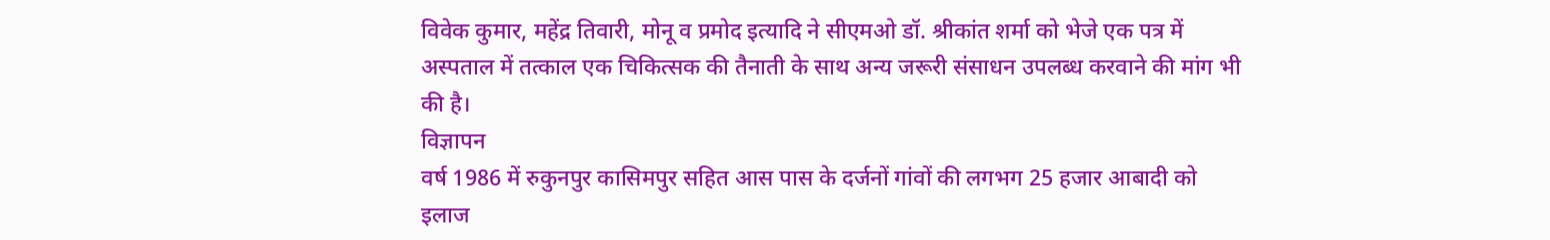विवेक कुमार, महेंद्र तिवारी, मोनू व प्रमोद इत्यादि ने सीएमओ डॉ. श्रीकांत शर्मा को भेजे एक पत्र में अस्पताल में तत्काल एक चिकित्सक की तैनाती के साथ अन्य जरूरी संसाधन उपलब्ध करवाने की मांग भी की है।
विज्ञापन
वर्ष 1986 में रुकुनपुर कासिमपुर सहित आस पास के दर्जनों गांवों की लगभग 25 हजार आबादी को इलाज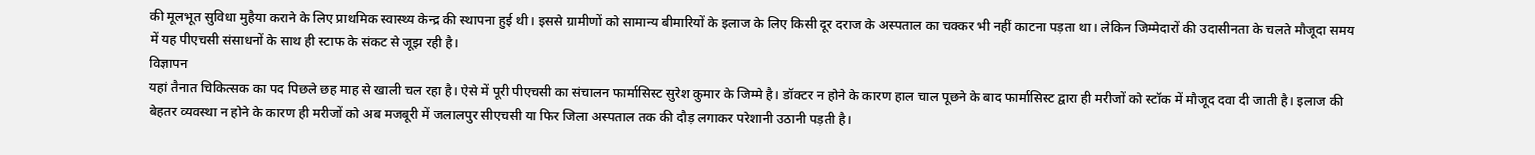की मूलभूत सुविधा मुहैया कराने के लिए प्राथमिक स्वास्थ्य केन्द्र की स्थापना हुई थी। इससे ग्रामीणों को सामान्य बीमारियों के इलाज के लिए किसी दूर दराज के अस्पताल का चक्कर भी नहीं काटना पड़ता था। लेकिन जिम्मेदारों की उदासीनता के चलते मौजूदा समय में यह पीएचसी संसाधनों के साथ ही स्टाफ के संकट से जूझ रही है।
विज्ञापन
यहां तैनात चिकित्सक का पद पिछले छह माह से खाली चल रहा है। ऐसे में पूरी पीएचसी का संचालन फार्मासिस्ट सुरेश कुमार के जिम्मे है। डॉक्टर न होने के कारण हाल चाल पूछने के बाद फार्मासिस्ट द्वारा ही मरीजों को स्टॉक में मौजूद दवा दी जाती है। इलाज की बेहतर व्यवस्था न होने के कारण ही मरीजों को अब मजबूरी में जलालपुर सीएचसी या फिर जिला अस्पताल तक की दौड़ लगाकर परेशानी उठानी पड़ती है।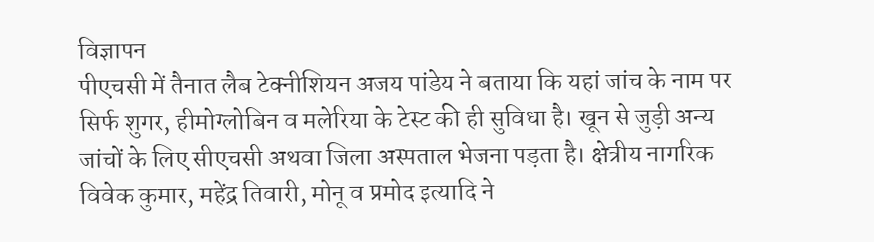विज्ञापन
पीएचसी में तैनात लैब टेक्नीशियन अजय पांडेय ने बताया कि यहां जांच के नाम पर सिर्फ शुगर, हीमोग्लोबिन व मलेरिया के टेस्ट की ही सुविधा है। खून से जुड़ी अन्य जांचों के लिए सीएचसी अथवा जिला अस्पताल भेजना पड़ता है। क्षेत्रीय नागरिक विवेक कुमार, महेंद्र तिवारी, मोनू व प्रमोद इत्यादि ने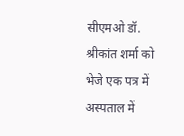सीएमओ डॉ. श्रीकांत शर्मा को भेजे एक पत्र में अस्पताल में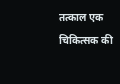तत्काल एक चिकित्सक की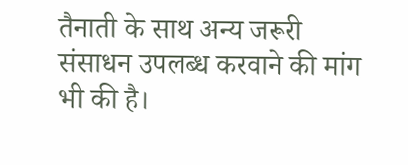तैनाती के साथ अन्य जरूरी संसाधन उपलब्ध करवाने की मांग भी की है।